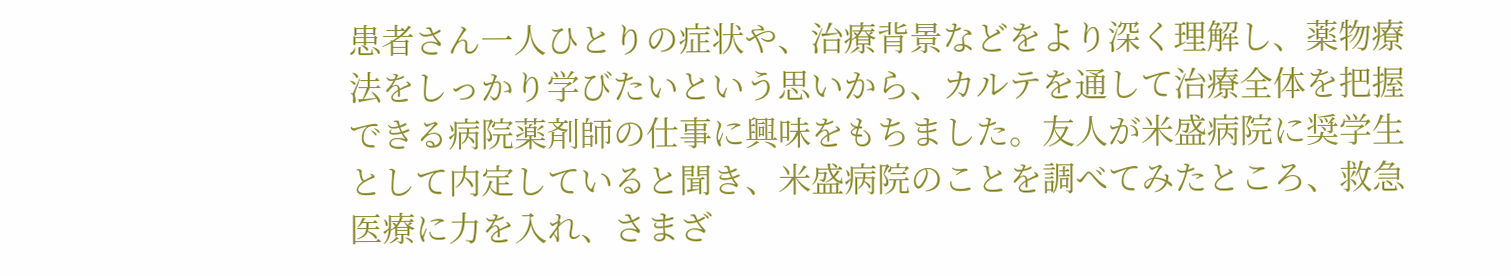患者さん一人ひとりの症状や、治療背景などをより深く理解し、薬物療法をしっかり学びたいという思いから、カルテを通して治療全体を把握できる病院薬剤師の仕事に興味をもちました。友人が米盛病院に奨学生として内定していると聞き、米盛病院のことを調べてみたところ、救急医療に力を入れ、さまざ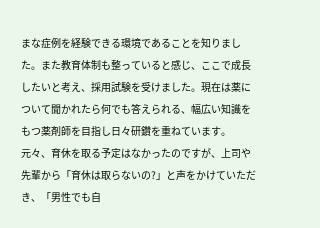まな症例を経験できる環境であることを知りました。また教育体制も整っていると感じ、ここで成長したいと考え、採用試験を受けました。現在は薬について聞かれたら何でも答えられる、幅広い知識をもつ薬剤師を目指し日々研鑽を重ねています。
元々、育休を取る予定はなかったのですが、上司や先輩から「育休は取らないの?」と声をかけていただき、「男性でも自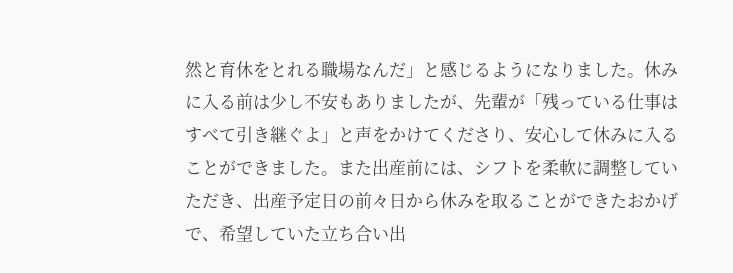然と育休をとれる職場なんだ」と感じるようになりました。休みに入る前は少し不安もありましたが、先輩が「残っている仕事はすべて引き継ぐよ」と声をかけてくださり、安心して休みに入ることができました。また出産前には、シフトを柔軟に調整していただき、出産予定日の前々日から休みを取ることができたおかげで、希望していた立ち合い出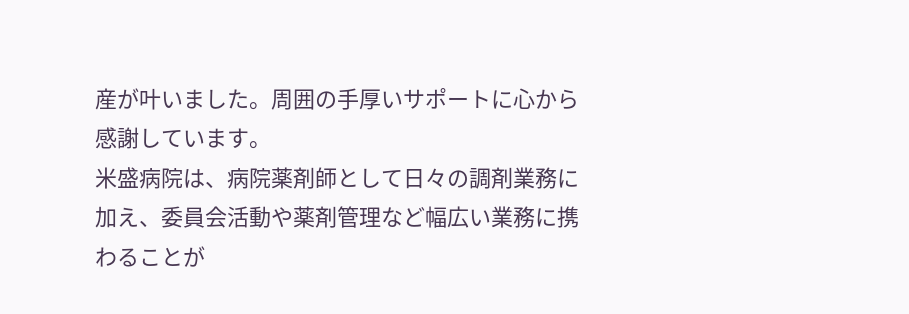産が叶いました。周囲の手厚いサポートに心から感謝しています。
米盛病院は、病院薬剤師として日々の調剤業務に加え、委員会活動や薬剤管理など幅広い業務に携わることが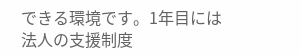できる環境です。1年目には法人の支援制度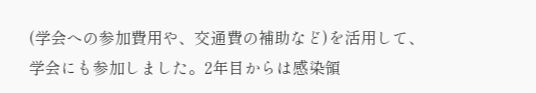(学会への参加費用や、交通費の補助など)を活用して、学会にも参加しました。2年目からは感染領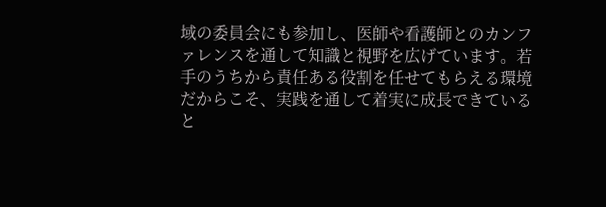域の委員会にも参加し、医師や看護師とのカンファレンスを通して知識と視野を広げています。若手のうちから責任ある役割を任せてもらえる環境だからこそ、実践を通して着実に成長できていると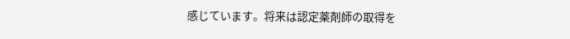感じています。将来は認定薬剤師の取得を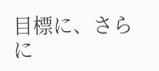目標に、さらに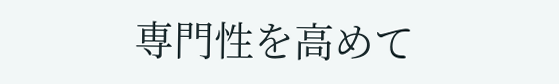専門性を高めて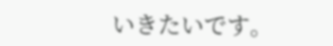いきたいです。